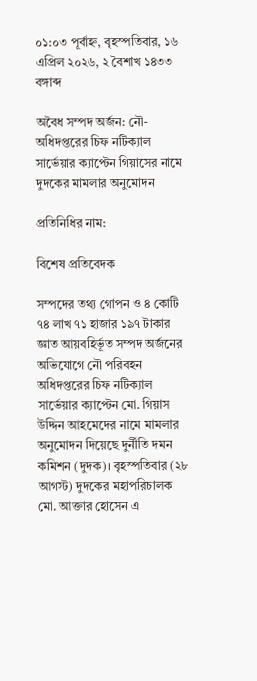০১:০৩ পূর্বাহ্ন, বৃহস্পতিবার, ১৬ এপ্রিল ২০২৬, ২ বৈশাখ ১৪৩৩ বঙ্গাব্দ

অবৈধ সম্পদ অর্জন: নৌ-অধিদপ্তরের চিফ নটিক্যাল সার্ভেয়ার ক্যাপ্টেন গিয়াসের নামে দুদকের মামলার অনুমোদন

প্রতিনিধির নাম:

বিশেষ প্রতিবেদক

সম্পদের তথ্য গোপন ও ৪ কোটি ৭৪ লাখ ৭১ হাজার ১৯৭ টাকার জ্ঞাত আয়বহির্ভূত সম্পদ অর্জনের অভিযোগে নৌ পরিবহন অধিদপ্তরের চিফ নটিক্যাল সার্ভেয়ার ক্যাপ্টেন মো. গিয়াস উদ্দিন আহমেদের নামে মামলার অনুমোদন দিয়েছে দুর্নীতি দমন কমিশন (দুদক)। বৃহস্পতিবার (২৮ আগস্ট) দুদকের মহাপরিচালক মো. আক্তার হোসেন এ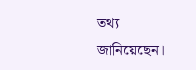তথ্য জানিয়েছেন।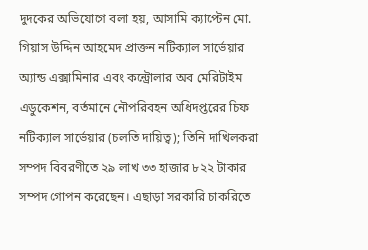দুদকের অভিযোগে বলা হয়, আসামি ক্যাপ্টেন মো. গিয়াস উদ্দিন আহমেদ প্রাক্তন নটিক্যাল সার্ভেয়ার অ্যান্ড এক্সামিনার এবং কন্ট্রোলার অব মেরিটাইম এডুকেশন, বর্তমানে নৌপরিবহন অধিদপ্তরের চিফ নটিক্যাল সার্ভেয়ার (চলতি দায়িত্ব); তিনি দাখিলকরা সম্পদ বিবরণীতে ২৯ লাখ ৩৩ হাজার ৮২২ টাকার সম্পদ গোপন করেছেন। এছাড়া সরকারি চাকরিতে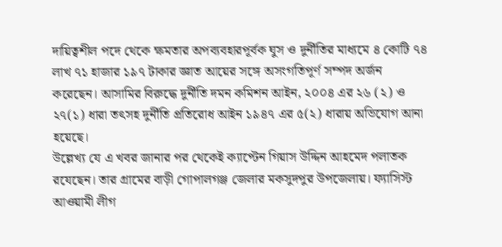দায়িত্বশীল পদে থেকে ক্ষমতার অপব্যবহারপূর্বক ঘুস ও দুর্নীতির মাধ্যমে ৪ কোটি ৭৪ লাখ ৭১ হাজার ১৯৭ টাকার জ্ঞাত আয়ের সঙ্গে অসংগতিপূর্ণ সম্পদ অর্জন করেছেন। আসামির বিরুদ্ধে দুর্নীতি দমন কমিশন আইন, ২০০৪ এর ২৬ (২) ও ২৭(১) ধারা তৎসহ দুর্নীতি প্রতিরোধ আইন ১৯৪৭ এর ৫(২) ধারায় অভিযোগ আনা হয়েছে।
উল্লেখ্য যে এ খবর জানার পর থেকেই ক্যাপ্টেন গিয়াস উদ্দিন আহমেদ পলাতক রযেছেন। তার গ্রামের বাড়ী গোপালগঞ্জ জেলার মকসুদপুর উপজেলায়। ফ্যাসিস্ট আওয়ামী লীগ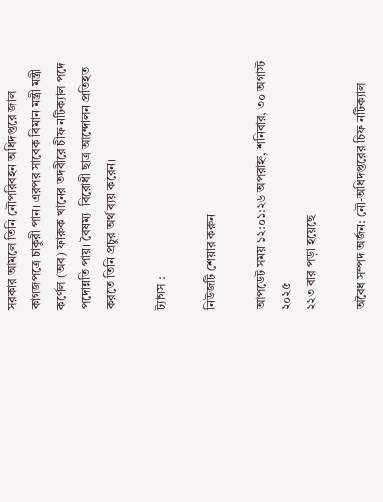সরকার আমলে তিনি নৌপরিবহন অধিদপ্তরে জাল কাগজপত্রে চাকুরী পান। এরপর সাবেক বিমান মন্ত্রী মন্ত্রী কর্ণেল (অব) ফারুক খানের তদবীরে চীফ নটিক্যাল পদে পদোন্নতি পায়। বৈষম্য  বিরোধী ছাত্র আন্দোলন প্রতিহত করতে তিনি প্রচুর অর্থ ব্যয় করেন।

ট্যাগস :

নিউজটি শেয়ার করুন

আপডেট সময় ১২:০১:২৬ অপরাহ্ন, শনিবার, ৩০ অগাস্ট ২০২৫
২২৩ বার পড়া হয়েছে

অবৈধ সম্পদ অর্জন: নৌ-অধিদপ্তরের চিফ নটিক্যাল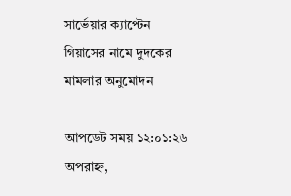সার্ভেয়ার ক্যাপ্টেন গিয়াসের নামে দুদকের মামলার অনুমোদন

আপডেট সময় ১২:০১:২৬ অপরাহ্ন,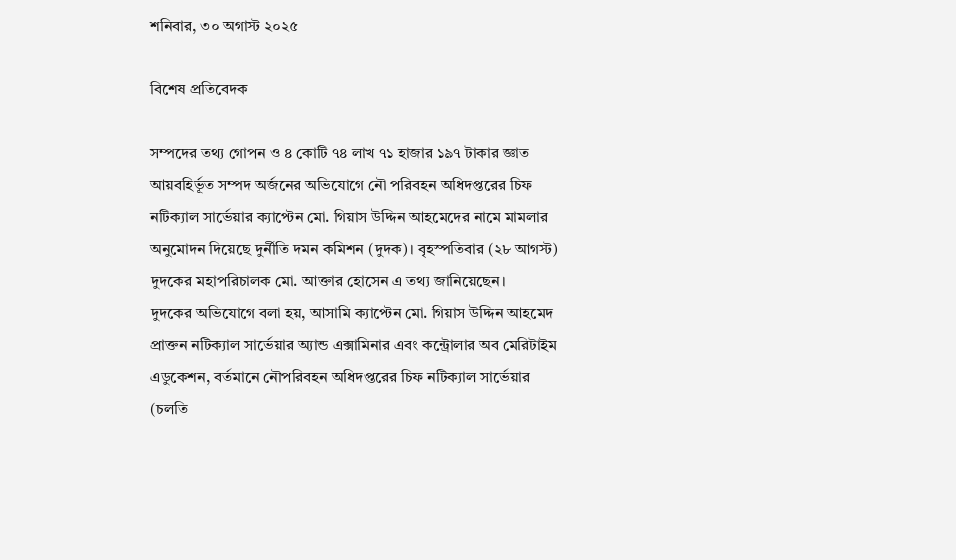শনিবার, ৩০ অগাস্ট ২০২৫

বিশেষ প্রতিবেদক

সম্পদের তথ্য গোপন ও ৪ কোটি ৭৪ লাখ ৭১ হাজার ১৯৭ টাকার জ্ঞাত আয়বহির্ভূত সম্পদ অর্জনের অভিযোগে নৌ পরিবহন অধিদপ্তরের চিফ নটিক্যাল সার্ভেয়ার ক্যাপ্টেন মো. গিয়াস উদ্দিন আহমেদের নামে মামলার অনুমোদন দিয়েছে দুর্নীতি দমন কমিশন (দুদক)। বৃহস্পতিবার (২৮ আগস্ট) দুদকের মহাপরিচালক মো. আক্তার হোসেন এ তথ্য জানিয়েছেন।
দুদকের অভিযোগে বলা হয়, আসামি ক্যাপ্টেন মো. গিয়াস উদ্দিন আহমেদ প্রাক্তন নটিক্যাল সার্ভেয়ার অ্যান্ড এক্সামিনার এবং কন্ট্রোলার অব মেরিটাইম এডুকেশন, বর্তমানে নৌপরিবহন অধিদপ্তরের চিফ নটিক্যাল সার্ভেয়ার (চলতি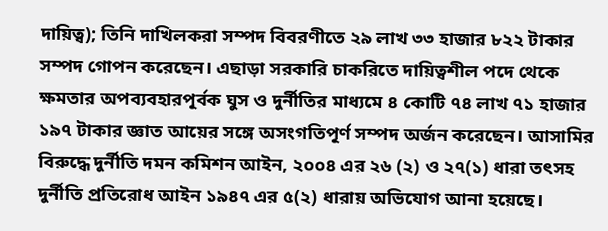দায়িত্ব); তিনি দাখিলকরা সম্পদ বিবরণীতে ২৯ লাখ ৩৩ হাজার ৮২২ টাকার সম্পদ গোপন করেছেন। এছাড়া সরকারি চাকরিতে দায়িত্বশীল পদে থেকে ক্ষমতার অপব্যবহারপূর্বক ঘুস ও দুর্নীতির মাধ্যমে ৪ কোটি ৭৪ লাখ ৭১ হাজার ১৯৭ টাকার জ্ঞাত আয়ের সঙ্গে অসংগতিপূর্ণ সম্পদ অর্জন করেছেন। আসামির বিরুদ্ধে দুর্নীতি দমন কমিশন আইন, ২০০৪ এর ২৬ (২) ও ২৭(১) ধারা তৎসহ দুর্নীতি প্রতিরোধ আইন ১৯৪৭ এর ৫(২) ধারায় অভিযোগ আনা হয়েছে।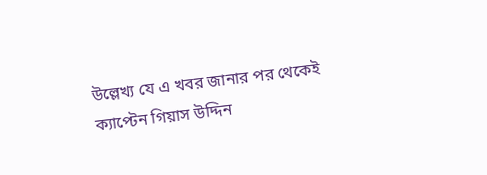উল্লেখ্য যে এ খবর জানার পর থেকেই ক্যাপ্টেন গিয়াস উদ্দিন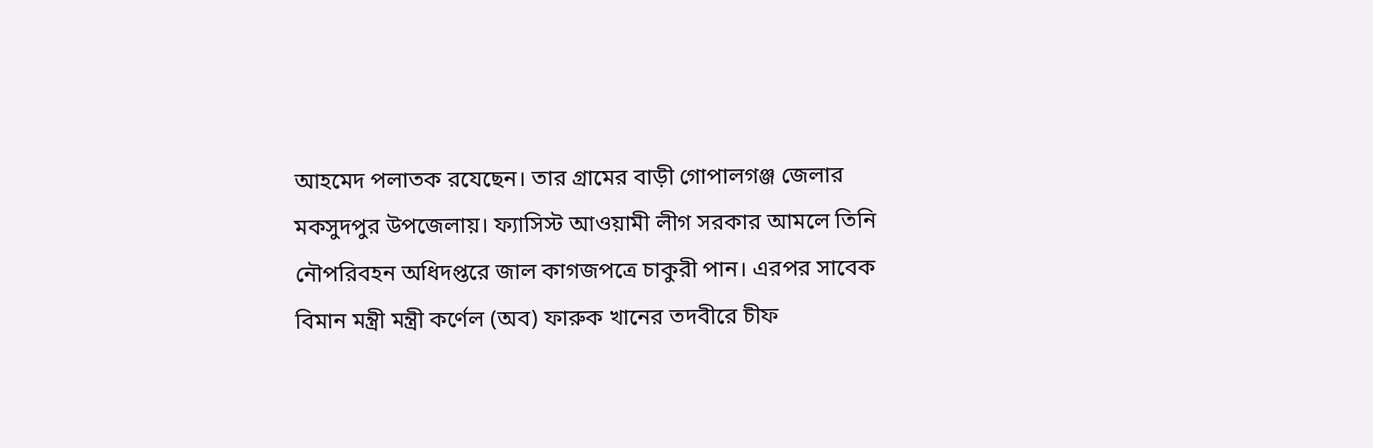আহমেদ পলাতক রযেছেন। তার গ্রামের বাড়ী গোপালগঞ্জ জেলার মকসুদপুর উপজেলায়। ফ্যাসিস্ট আওয়ামী লীগ সরকার আমলে তিনি নৌপরিবহন অধিদপ্তরে জাল কাগজপত্রে চাকুরী পান। এরপর সাবেক বিমান মন্ত্রী মন্ত্রী কর্ণেল (অব) ফারুক খানের তদবীরে চীফ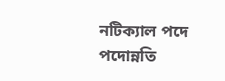নটিক্যাল পদে পদোন্নতি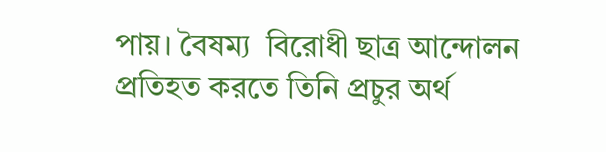পায়। বৈষম্য  বিরোধী ছাত্র আন্দোলন প্রতিহত করতে তিনি প্রচুর অর্থ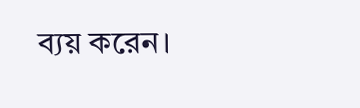ব্যয় করেন।